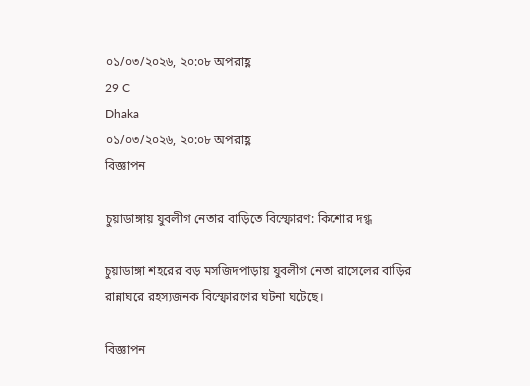০১/০৩/২০২৬, ২০:০৮ অপরাহ্ণ
29 C
Dhaka
০১/০৩/২০২৬, ২০:০৮ অপরাহ্ণ
বিজ্ঞাপন

চুয়াডাঙ্গায় যুবলীগ নেতার বাড়িতে বিস্ফোরণ: কিশোর দগ্ধ

চুয়াডাঙ্গা শহরের বড় মসজিদপাড়ায় যুবলীগ নেতা রাসেলের বাড়ির রান্নাঘরে রহস্যজনক বিস্ফোরণের ঘটনা ঘটেছে।

বিজ্ঞাপন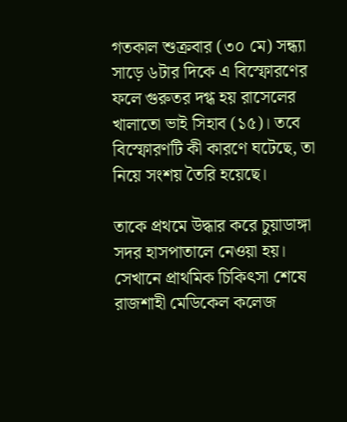গতকাল শুক্রবার (৩০ মে) সন্ধ্যা সাড়ে ৬টার দিকে এ বিস্ফোরণের ফলে গুরুতর দগ্ধ হয় রাসেলের খালাতো ভাই সিহাব (১৫)। তবে বিস্ফোরণটি কী কারণে ঘটেছে, তা নিয়ে সংশয় তৈরি হয়েছে।

তাকে প্রথমে উদ্ধার করে চুয়াডাঙ্গা সদর হাসপাতালে নেওয়া হয়। সেখানে প্রাথমিক চিকিৎসা শেষে রাজশাহী মেডিকেল কলেজ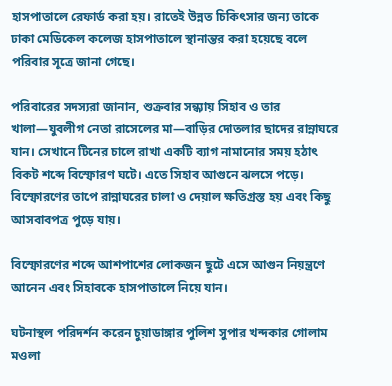হাসপাতালে রেফার্ড করা হয়। রাতেই উন্নত চিকিৎসার জন্য তাকে ঢাকা মেডিকেল কলেজ হাসপাতালে স্থানান্তর করা হয়েছে বলে পরিবার সূত্রে জানা গেছে।

পরিবারের সদস্যরা জানান, শুক্রবার সন্ধ্যায় সিহাব ও তার খালা—যুবলীগ নেতা রাসেলের মা—বাড়ির দোতলার ছাদের রান্নাঘরে যান। সেখানে টিনের চালে রাখা একটি ব্যাগ নামানোর সময় হঠাৎ বিকট শব্দে বিস্ফোরণ ঘটে। এতে সিহাব আগুনে ঝলসে পড়ে। বিস্ফোরণের তাপে রান্নাঘরের চালা ও দেয়াল ক্ষতিগ্রস্ত হয় এবং কিছু আসবাবপত্র পুড়ে যায়।

বিস্ফোরণের শব্দে আশপাশের লোকজন ছুটে এসে আগুন নিয়ন্ত্রণে আনেন এবং সিহাবকে হাসপাতালে নিয়ে যান।

ঘটনাস্থল পরিদর্শন করেন চুয়াডাঙ্গার পুলিশ সুপার খন্দকার গোলাম মওলা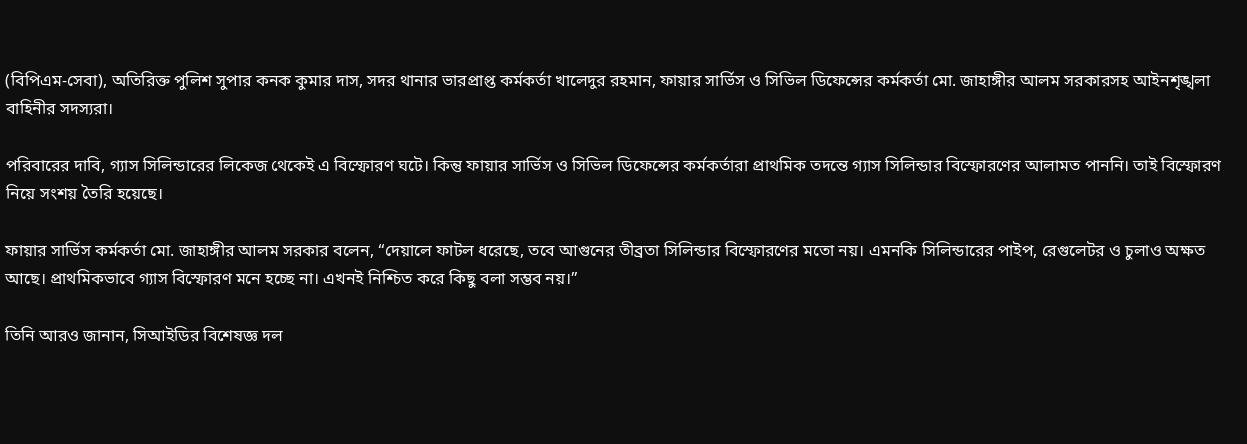(বিপিএম-সেবা), অতিরিক্ত পুলিশ সুপার কনক কুমার দাস, সদর থানার ভারপ্রাপ্ত কর্মকর্তা খালেদুর রহমান, ফায়ার সার্ভিস ও সিভিল ডিফেন্সের কর্মকর্তা মো. জাহাঙ্গীর আলম সরকারসহ আইনশৃঙ্খলা বাহিনীর সদস্যরা।

পরিবারের দাবি, গ্যাস সিলিন্ডারের লিকেজ থেকেই এ বিস্ফোরণ ঘটে। কিন্তু ফায়ার সার্ভিস ও সিভিল ডিফেন্সের কর্মকর্তারা প্রাথমিক তদন্তে গ্যাস সিলিন্ডার বিস্ফোরণের আলামত পাননি। তাই বিস্ফোরণ নিয়ে সংশয় তৈরি হয়েছে।

ফায়ার সার্ভিস কর্মকর্তা মো. জাহাঙ্গীর আলম সরকার বলেন, “দেয়ালে ফাটল ধরেছে, তবে আগুনের তীব্রতা সিলিন্ডার বিস্ফোরণের মতো নয়। এমনকি সিলিন্ডারের পাইপ, রেগুলেটর ও চুলাও অক্ষত আছে। প্রাথমিকভাবে গ্যাস বিস্ফোরণ মনে হচ্ছে না। এখনই নিশ্চিত করে কিছু বলা সম্ভব নয়।”

তিনি আরও জানান, সিআইডির বিশেষজ্ঞ দল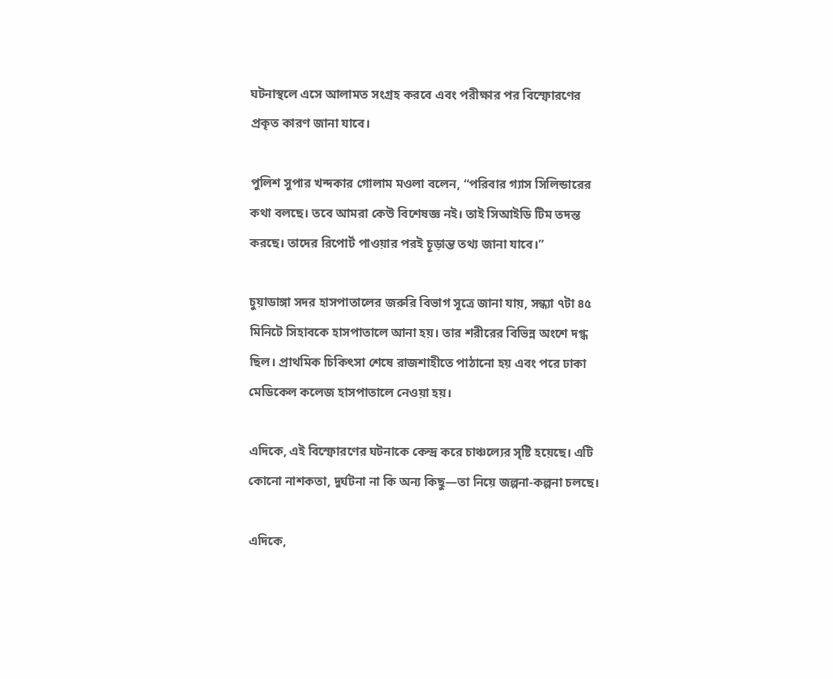ঘটনাস্থলে এসে আলামত সংগ্রহ করবে এবং পরীক্ষার পর বিস্ফোরণের প্রকৃত কারণ জানা যাবে।

পুলিশ সুপার খন্দকার গোলাম মওলা বলেন, “পরিবার গ্যাস সিলিন্ডারের কথা বলছে। তবে আমরা কেউ বিশেষজ্ঞ নই। তাই সিআইডি টিম তদন্ত করছে। তাদের রিপোর্ট পাওয়ার পরই চূড়ান্ত তথ্য জানা যাবে।”

চুয়াডাঙ্গা সদর হাসপাতালের জরুরি বিভাগ সূত্রে জানা যায়, সন্ধ্যা ৭টা ৪৫ মিনিটে সিহাবকে হাসপাতালে আনা হয়। তার শরীরের বিভিন্ন অংশে দগ্ধ ছিল। প্রাথমিক চিকিৎসা শেষে রাজশাহীতে পাঠানো হয় এবং পরে ঢাকা মেডিকেল কলেজ হাসপাতালে নেওয়া হয়।

এদিকে, এই বিস্ফোরণের ঘটনাকে কেন্দ্র করে চাঞ্চল্যের সৃষ্টি হয়েছে। এটি কোনো নাশকতা, দুর্ঘটনা না কি অন্য কিছু—তা নিয়ে জল্পনা-কল্পনা চলছে।

এদিকে,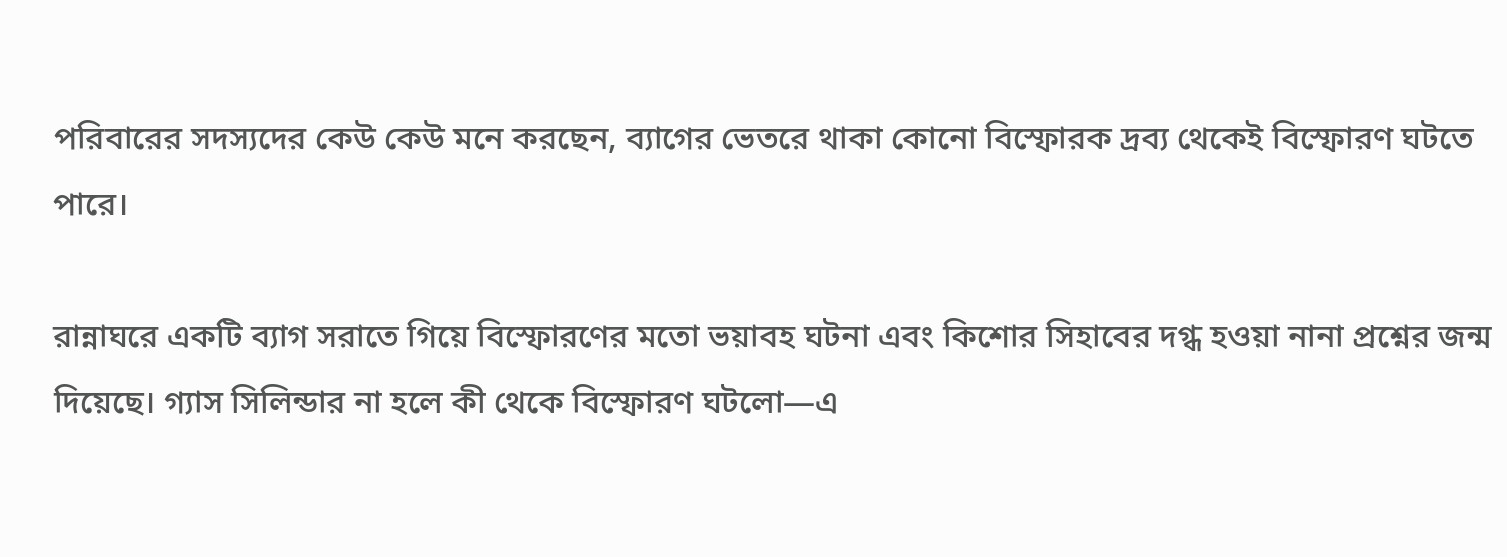পরিবারের সদস্যদের কেউ কেউ মনে করছেন, ব্যাগের ভেতরে থাকা কোনো বিস্ফোরক দ্রব্য থেকেই বিস্ফোরণ ঘটতে পারে।

রান্নাঘরে একটি ব্যাগ সরাতে গিয়ে বিস্ফোরণের মতো ভয়াবহ ঘটনা এবং কিশোর সিহাবের দগ্ধ হওয়া নানা প্রশ্নের জন্ম দিয়েছে। গ্যাস সিলিন্ডার না হলে কী থেকে বিস্ফোরণ ঘটলো—এ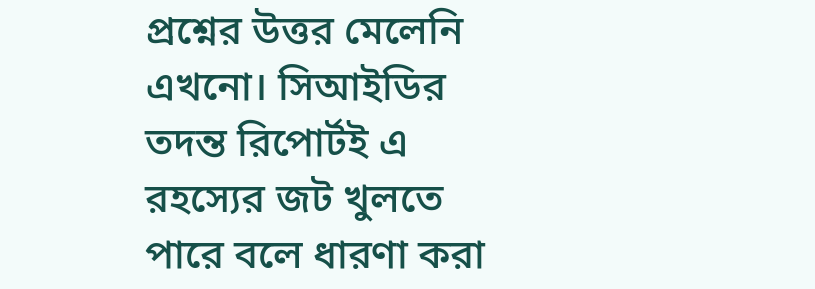প্রশ্নের উত্তর মেলেনি এখনো। সিআইডির তদন্ত রিপোর্টই এ রহস্যের জট খুলতে পারে বলে ধারণা করা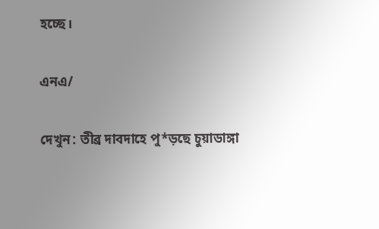হচ্ছে।

এনএ/

দেখুন: তীব্র দাবদাহে পু*ড়ছে চুয়াডাঙ্গা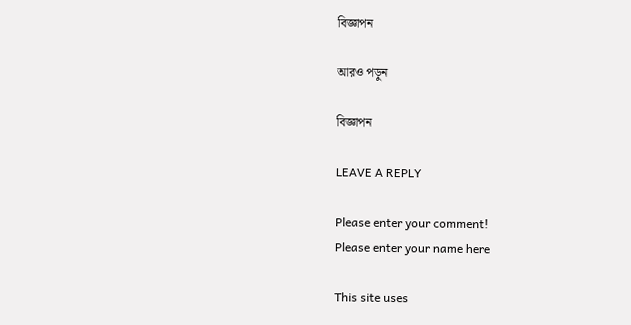বিজ্ঞাপন

আরও পড়ুন

বিজ্ঞাপন

LEAVE A REPLY

Please enter your comment!
Please enter your name here

This site uses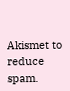Akismet to reduce spam.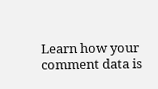Learn how your comment data is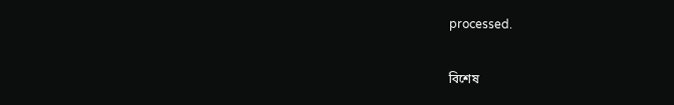processed.

বিশেষ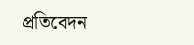প্রতিবেদন